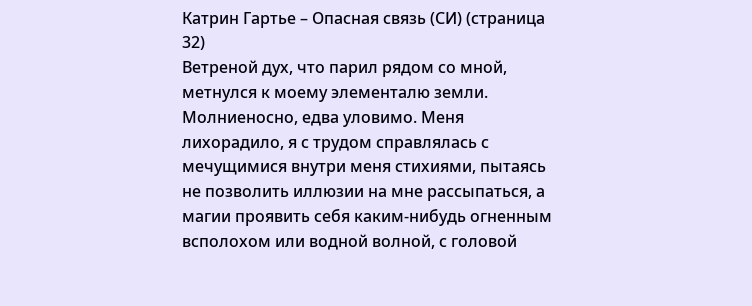Катрин Гартье – Опасная связь (СИ) (страница 32)
Ветреной дух, что парил рядом со мной, метнулся к моему элементалю земли. Молниеносно, едва уловимо. Меня лихорадило, я с трудом справлялась с мечущимися внутри меня стихиями, пытаясь не позволить иллюзии на мне рассыпаться, а магии проявить себя каким-нибудь огненным всполохом или водной волной, с головой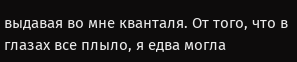выдавая во мне кванталя. От того, что в глазах все плыло, я едва могла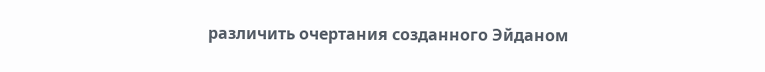различить очертания созданного Эйданом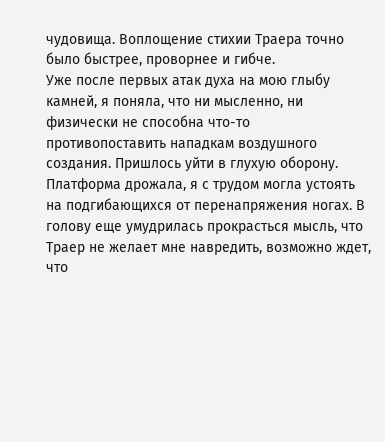чудовища. Воплощение стихии Траера точно было быстрее, проворнее и гибче.
Уже после первых атак духа на мою глыбу камней, я поняла, что ни мысленно, ни физически не способна что-то противопоставить нападкам воздушного создания. Пришлось уйти в глухую оборону.
Платформа дрожала, я с трудом могла устоять на подгибающихся от перенапряжения ногах. В голову еще умудрилась прокрасться мысль, что Траер не желает мне навредить, возможно ждет, что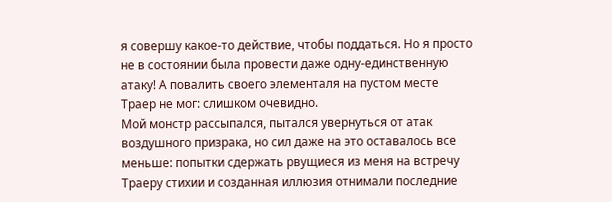я совершу какое-то действие, чтобы поддаться. Но я просто не в состоянии была провести даже одну-единственную атаку! А повалить своего элементаля на пустом месте Траер не мог: слишком очевидно.
Мой монстр рассыпался, пытался увернуться от атак воздушного призрака, но сил даже на это оставалось все меньше: попытки сдержать рвущиеся из меня на встречу Траеру стихии и созданная иллюзия отнимали последние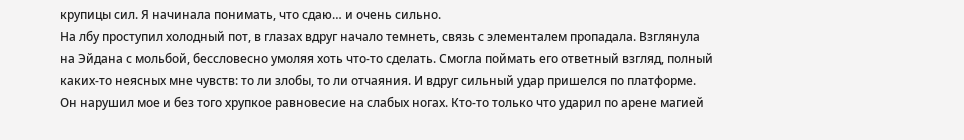крупицы сил. Я начинала понимать, что сдаю… и очень сильно.
На лбу проступил холодный пот, в глазах вдруг начало темнеть, связь с элементалем пропадала. Взглянула на Эйдана с мольбой, бессловесно умоляя хоть что-то сделать. Смогла поймать его ответный взгляд, полный каких-то неясных мне чувств: то ли злобы, то ли отчаяния. И вдруг сильный удар пришелся по платформе. Он нарушил мое и без того хрупкое равновесие на слабых ногах. Кто-то только что ударил по арене магией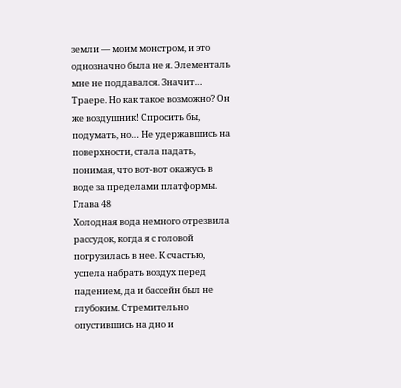земли — моим монстром, и это однозначно была не я. Элементаль мне не поддавался. Значит… Траере. Но как такое возможно? Он же воздушник! Спросить бы, подумать, но… Не удержавшись на поверхности, стала падать, понимая, что вот-вот окажусь в воде за пределами платформы.
Глава 48
Холодная вода немного отрезвила рассудок, когда я с головой погрузилась в нее. К счастью, успела набрать воздух перед падением, да и бассейн был не глубоким. Стремительно опустившись на дно и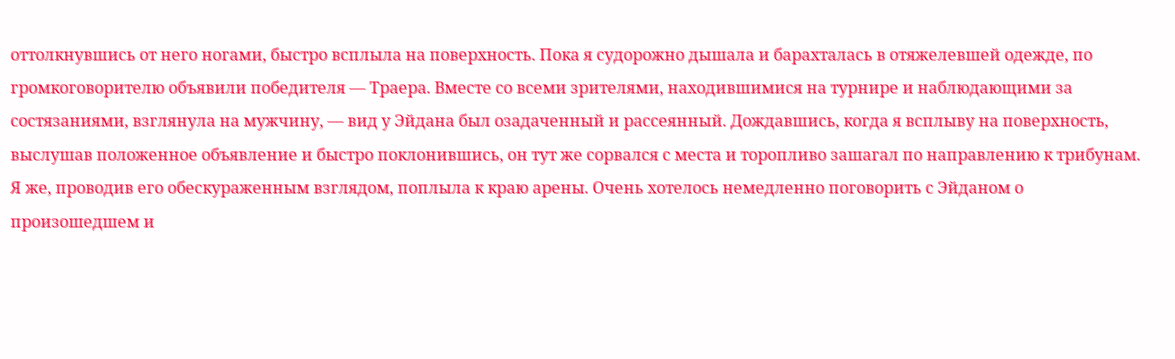оттолкнувшись от него ногами, быстро всплыла на поверхность. Пока я судорожно дышала и барахталась в отяжелевшей одежде, по громкоговорителю объявили победителя — Траера. Вместе со всеми зрителями, находившимися на турнире и наблюдающими за состязаниями, взглянула на мужчину, — вид у Эйдана был озадаченный и рассеянный. Дождавшись, когда я всплыву на поверхность, выслушав положенное объявление и быстро поклонившись, он тут же сорвался с места и торопливо зашагал по направлению к трибунам.
Я же, проводив его обескураженным взглядом, поплыла к краю арены. Очень хотелось немедленно поговорить с Эйданом о произошедшем и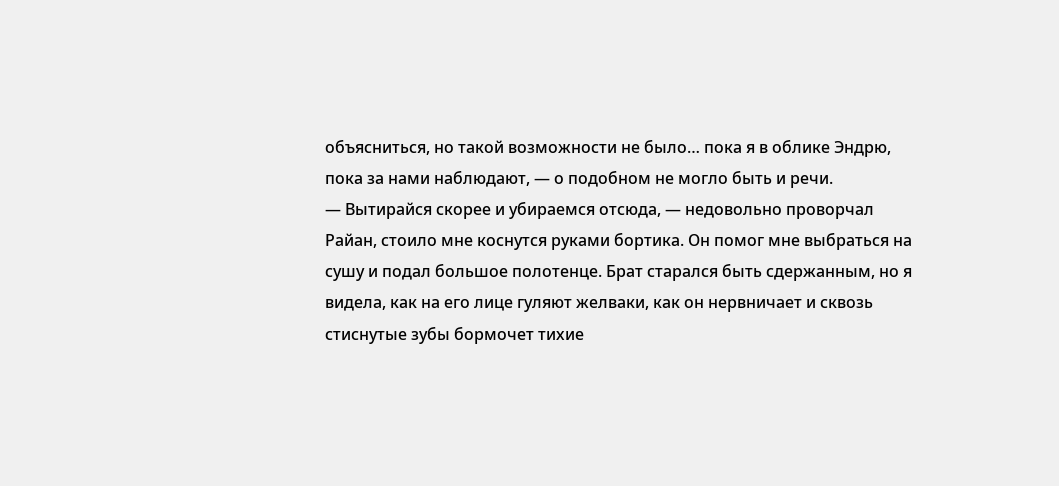объясниться, но такой возможности не было… пока я в облике Эндрю, пока за нами наблюдают, — о подобном не могло быть и речи.
— Вытирайся скорее и убираемся отсюда, — недовольно проворчал Райан, стоило мне коснутся руками бортика. Он помог мне выбраться на сушу и подал большое полотенце. Брат старался быть сдержанным, но я видела, как на его лице гуляют желваки, как он нервничает и сквозь стиснутые зубы бормочет тихие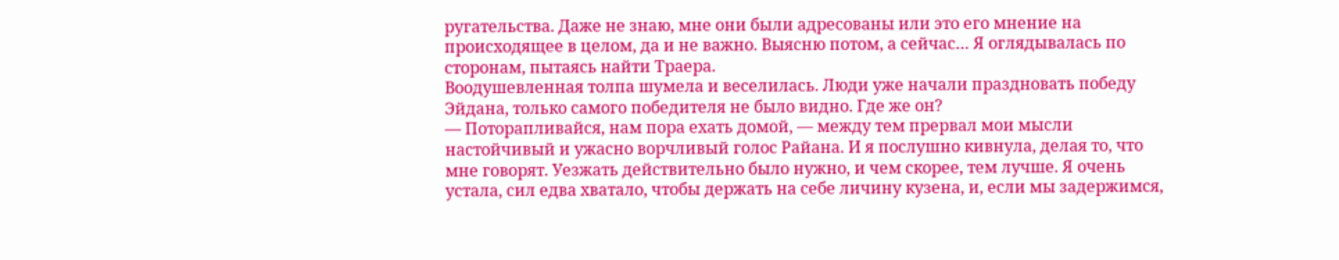ругательства. Даже не знаю, мне они были адресованы или это его мнение на происходящее в целом, да и не важно. Выясню потом, а сейчас… Я оглядывалась по сторонам, пытаясь найти Траера.
Воодушевленная толпа шумела и веселилась. Люди уже начали праздновать победу Эйдана, только самого победителя не было видно. Где же он?
— Поторапливайся, нам пора ехать домой, — между тем прервал мои мысли настойчивый и ужасно ворчливый голос Райана. И я послушно кивнула, делая то, что мне говорят. Уезжать действительно было нужно, и чем скорее, тем лучше. Я очень устала, сил едва хватало, чтобы держать на себе личину кузена, и, если мы задержимся,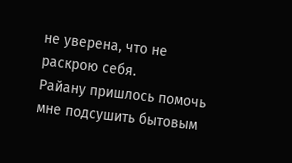не уверена, что не раскрою себя.
Райану пришлось помочь мне подсушить бытовым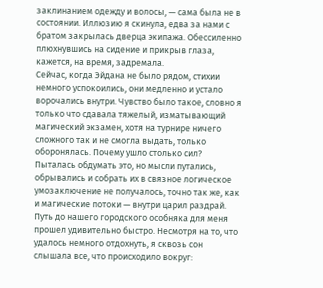заклинанием одежду и волосы, — сама была не в состоянии. Иллюзию я скинула, едва за нами с братом закрылась дверца экипажа. Обессиленно плюхнувшись на сидение и прикрыв глаза, кажется, на время, задремала.
Сейчас, когда Эйдана не было рядом, стихии немного успокоились, они медленно и устало ворочались внутри. Чувство было такое, словно я только что сдавала тяжелый, изматывающий магический экзамен, хотя на турнире ничего сложного так и не смогла выдать, только оборонялась. Почему ушло столько сил? Пыталась обдумать это, но мысли путались, обрывались и собрать их в связное логическое умозаключение не получалось, точно так же, как и магические потоки — внутри царил раздрай.
Путь до нашего городского особняка для меня прошел удивительно быстро. Несмотря на то, что удалось немного отдохнуть, я сквозь сон слышала все, что происходило вокруг: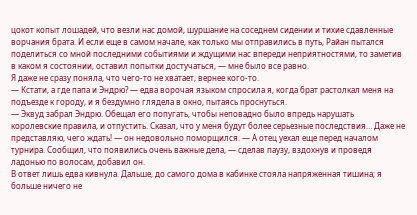цокот копыт лошадей, что везли нас домой, шуршание на соседнем сидении и тихие сдавленные ворчания брата. И если еще в самом начале, как только мы отправились в путь, Райан пытался поделиться со мной последними событиями и ждущими нас впереди неприятностями, то заметив в каком я состоянии, оставил попытки достучаться, — мне было все равно.
Я даже не сразу поняла, что чего-то не хватает, вернее кого-то.
— Кстати, а где папа и Эндрю? — едва ворочая языком спросила я, когда брат растолкал меня на подъезде к городу, и я бездумно глядела в окно, пытаясь проснуться.
— Эквуд забрал Эндрю. Обещал его попугать, чтобы неповадно было впредь нарушать королевские правила, и отпустить. Сказал, что у меня будут более серьезные последствия… Даже не представляю, чего ждать! — он недовольно поморщился. — А отец уехал еще перед началом турнира. Сообщил, что появились очень важные дела, — сделав паузу, вздохнув и проведя ладонью по волосам, добавил он.
В ответ лишь едва кивнула. Дальше, до самого дома в кабинке стояла напряженная тишина; я больше ничего не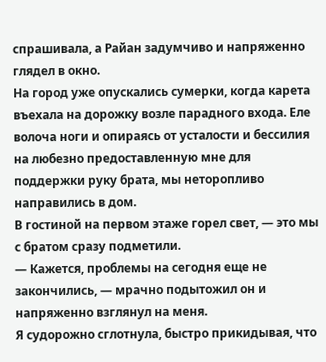спрашивала, а Райан задумчиво и напряженно глядел в окно.
На город уже опускались сумерки, когда карета въехала на дорожку возле парадного входа. Еле волоча ноги и опираясь от усталости и бессилия на любезно предоставленную мне для поддержки руку брата, мы неторопливо направились в дом.
В гостиной на первом этаже горел свет, — это мы с братом сразу подметили.
— Кажется, проблемы на сегодня еще не закончились, — мрачно подытожил он и напряженно взглянул на меня.
Я судорожно сглотнула, быстро прикидывая, что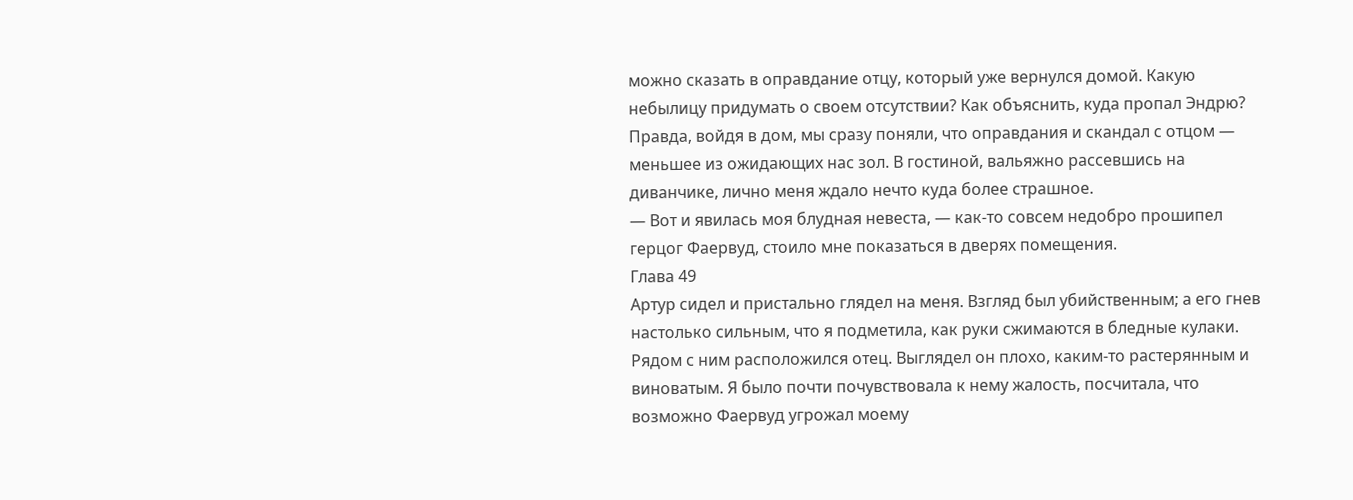можно сказать в оправдание отцу, который уже вернулся домой. Какую небылицу придумать о своем отсутствии? Как объяснить, куда пропал Эндрю?
Правда, войдя в дом, мы сразу поняли, что оправдания и скандал с отцом — меньшее из ожидающих нас зол. В гостиной, вальяжно рассевшись на диванчике, лично меня ждало нечто куда более страшное.
— Вот и явилась моя блудная невеста, — как-то совсем недобро прошипел герцог Фаервуд, стоило мне показаться в дверях помещения.
Глава 49
Артур сидел и пристально глядел на меня. Взгляд был убийственным; а его гнев настолько сильным, что я подметила, как руки сжимаются в бледные кулаки.
Рядом с ним расположился отец. Выглядел он плохо, каким-то растерянным и виноватым. Я было почти почувствовала к нему жалость, посчитала, что возможно Фаервуд угрожал моему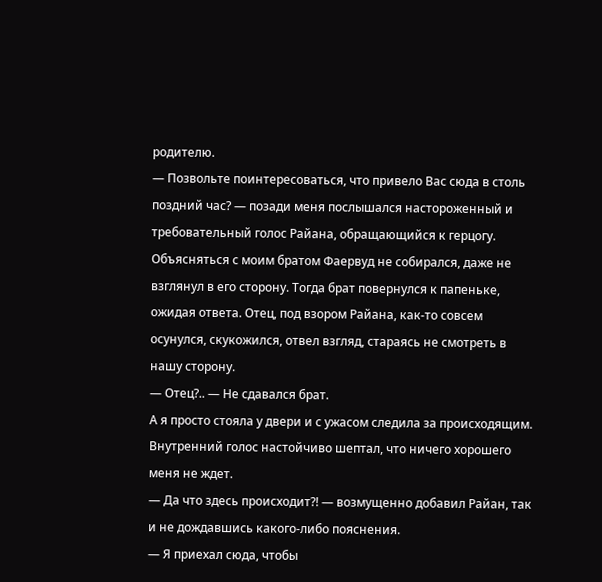родителю.
— Позвольте поинтересоваться, что привело Вас сюда в столь поздний час? — позади меня послышался настороженный и требовательный голос Райана, обращающийся к герцогу. Объясняться с моим братом Фаервуд не собирался, даже не взглянул в его сторону. Тогда брат повернулся к папеньке, ожидая ответа. Отец, под взором Райана, как-то совсем осунулся, скукожился, отвел взгляд, стараясь не смотреть в нашу сторону.
— Отец?.. — Не сдавался брат.
А я просто стояла у двери и с ужасом следила за происходящим. Внутренний голос настойчиво шептал, что ничего хорошего меня не ждет.
— Да что здесь происходит?! — возмущенно добавил Райан, так и не дождавшись какого-либо пояснения.
— Я приехал сюда, чтобы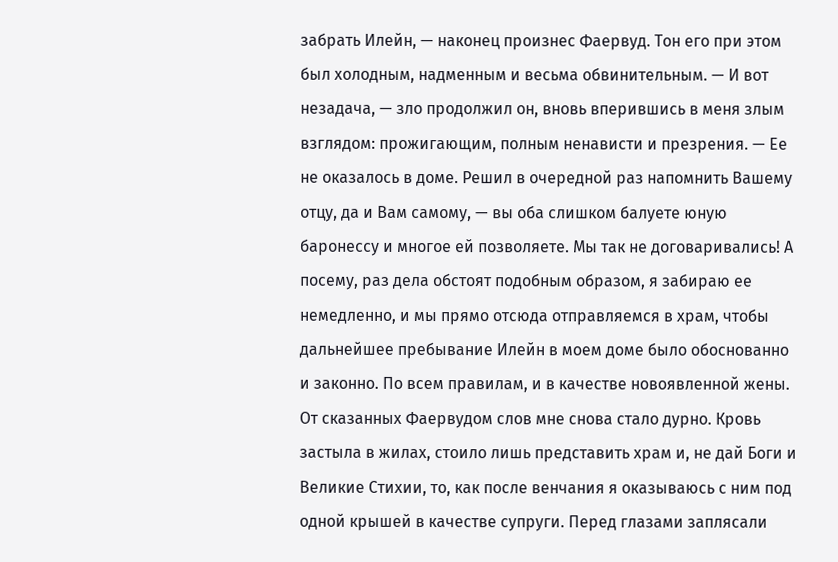забрать Илейн, — наконец произнес Фаервуд. Тон его при этом был холодным, надменным и весьма обвинительным. — И вот незадача, — зло продолжил он, вновь вперившись в меня злым взглядом: прожигающим, полным ненависти и презрения. — Ее не оказалось в доме. Решил в очередной раз напомнить Вашему отцу, да и Вам самому, — вы оба слишком балуете юную баронессу и многое ей позволяете. Мы так не договаривались! А посему, раз дела обстоят подобным образом, я забираю ее немедленно, и мы прямо отсюда отправляемся в храм, чтобы дальнейшее пребывание Илейн в моем доме было обоснованно и законно. По всем правилам, и в качестве новоявленной жены.
От сказанных Фаервудом слов мне снова стало дурно. Кровь застыла в жилах, стоило лишь представить храм и, не дай Боги и Великие Стихии, то, как после венчания я оказываюсь с ним под одной крышей в качестве супруги. Перед глазами заплясали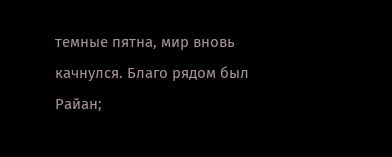темные пятна, мир вновь качнулся. Благо рядом был Райан;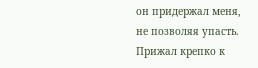он придержал меня, не позволяя упасть. Прижал крепко к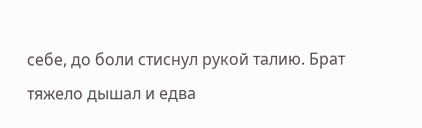себе, до боли стиснул рукой талию. Брат тяжело дышал и едва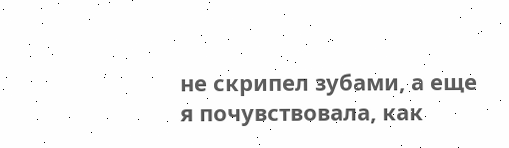не скрипел зубами, а еще я почувствовала, как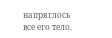напряглось все его тело.